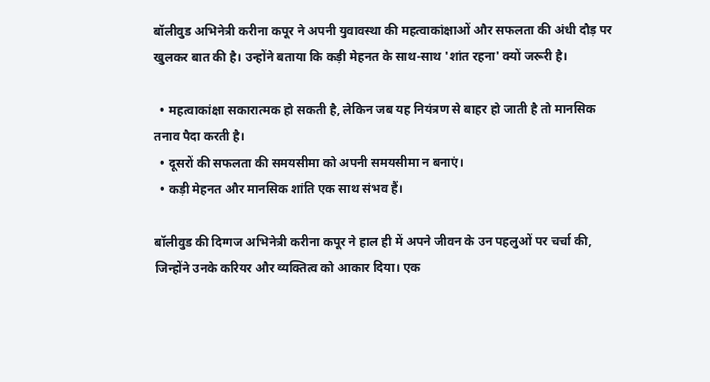बॉलीवुड अभिनेत्री करीना कपूर ने अपनी युवावस्था की महत्वाकांक्षाओं और सफलता की अंधी दौड़ पर खुलकर बात की है। उन्होंने बताया कि कड़ी मेहनत के साथ-साथ 'शांत रहना' क्यों जरूरी है।

  • महत्वाकांक्षा सकारात्मक हो सकती है, लेकिन जब यह नियंत्रण से बाहर हो जाती है तो मानसिक तनाव पैदा करती है।
  • दूसरों की सफलता की समयसीमा को अपनी समयसीमा न बनाएं।
  • कड़ी मेहनत और मानसिक शांति एक साथ संभव हैं।

बॉलीवुड की दिग्गज अभिनेत्री करीना कपूर ने हाल ही में अपने जीवन के उन पहलुओं पर चर्चा की, जिन्होंने उनके करियर और व्यक्तित्व को आकार दिया। एक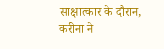साक्षात्कार के दौरान, करीना ने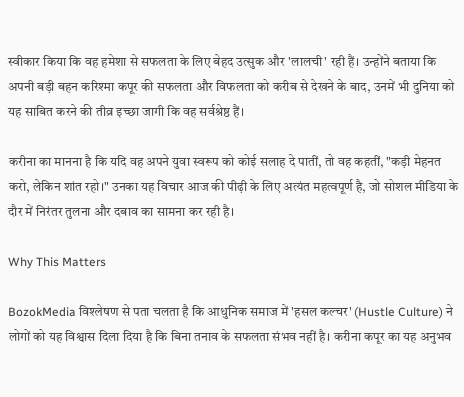स्वीकार किया कि वह हमेशा से सफलता के लिए बेहद उत्सुक और 'लालची' रही हैं। उन्होंने बताया कि अपनी बड़ी बहन करिश्मा कपूर की सफलता और विफलता को करीब से देखने के बाद, उनमें भी दुनिया को यह साबित करने की तीव्र इच्छा जागी कि वह सर्वश्रेष्ठ हैं।

करीना का मानना है कि यदि वह अपने युवा स्वरूप को कोई सलाह दे पातीं, तो वह कहतीं, "कड़ी मेहनत करो, लेकिन शांत रहो।" उनका यह विचार आज की पीढ़ी के लिए अत्यंत महत्वपूर्ण है, जो सोशल मीडिया के दौर में निरंतर तुलना और दबाव का सामना कर रही है।

Why This Matters

BozokMedia विश्लेषण से पता चलता है कि आधुनिक समाज में 'हसल कल्चर' (Hustle Culture) ने लोगों को यह विश्वास दिला दिया है कि बिना तनाव के सफलता संभव नहीं है। करीना कपूर का यह अनुभव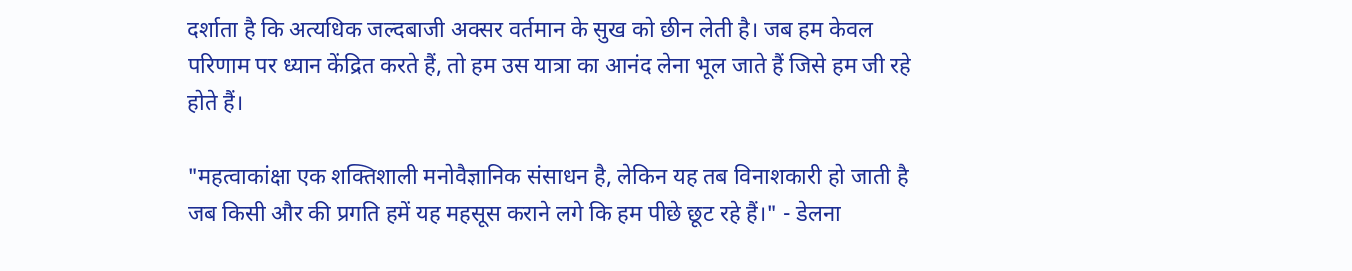दर्शाता है कि अत्यधिक जल्दबाजी अक्सर वर्तमान के सुख को छीन लेती है। जब हम केवल परिणाम पर ध्यान केंद्रित करते हैं, तो हम उस यात्रा का आनंद लेना भूल जाते हैं जिसे हम जी रहे होते हैं।

"महत्वाकांक्षा एक शक्तिशाली मनोवैज्ञानिक संसाधन है, लेकिन यह तब विनाशकारी हो जाती है जब किसी और की प्रगति हमें यह महसूस कराने लगे कि हम पीछे छूट रहे हैं।" - डेलना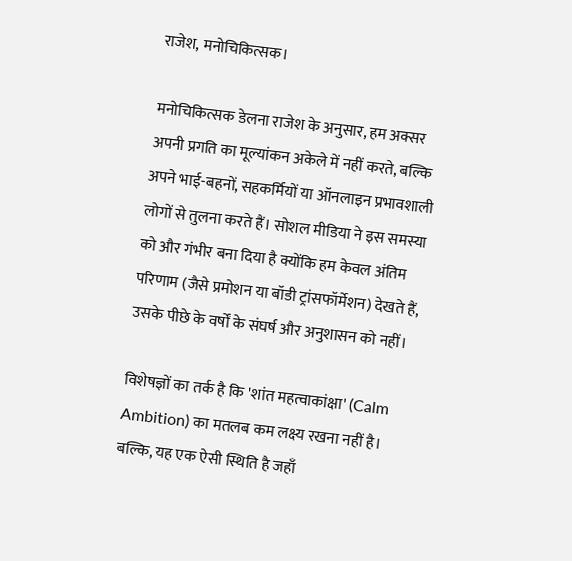राजेश, मनोचिकित्सक।

मनोचिकित्सक डेलना राजेश के अनुसार, हम अक्सर अपनी प्रगति का मूल्यांकन अकेले में नहीं करते, बल्कि अपने भाई-बहनों, सहकर्मियों या ऑनलाइन प्रभावशाली लोगों से तुलना करते हैं। सोशल मीडिया ने इस समस्या को और गंभीर बना दिया है क्योंकि हम केवल अंतिम परिणाम (जैसे प्रमोशन या बॉडी ट्रांसफॉर्मेशन) देखते हैं, उसके पीछे के वर्षों के संघर्ष और अनुशासन को नहीं।

विशेषज्ञों का तर्क है कि 'शांत महत्वाकांक्षा' (Calm Ambition) का मतलब कम लक्ष्य रखना नहीं है। बल्कि, यह एक ऐसी स्थिति है जहाँ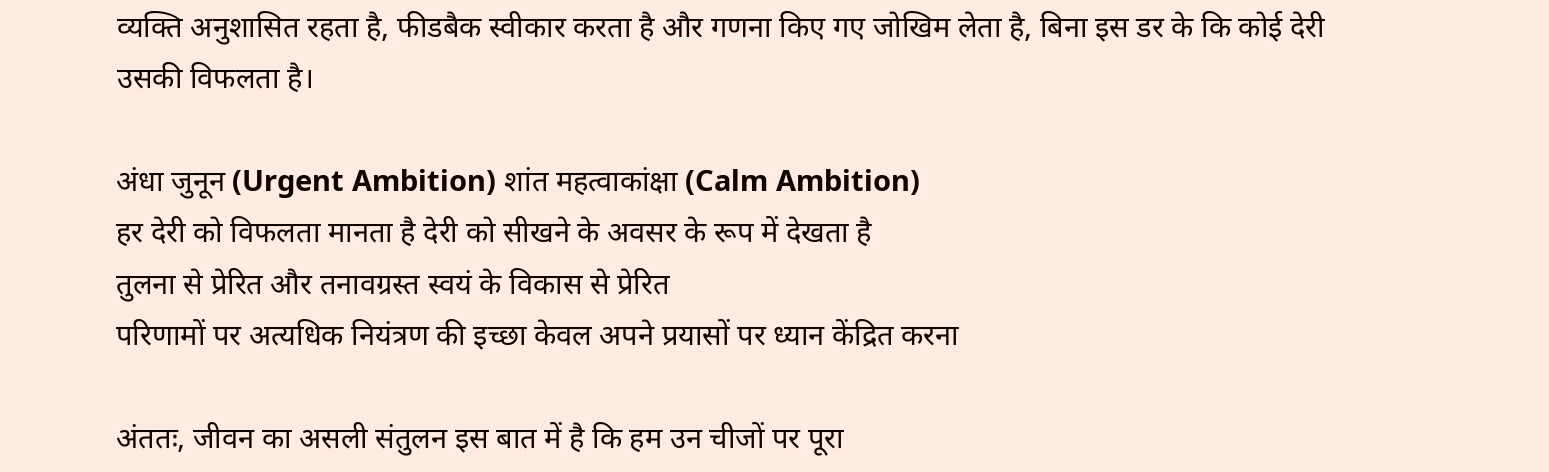व्यक्ति अनुशासित रहता है, फीडबैक स्वीकार करता है और गणना किए गए जोखिम लेता है, बिना इस डर के कि कोई देरी उसकी विफलता है।

अंधा जुनून (Urgent Ambition) शांत महत्वाकांक्षा (Calm Ambition)
हर देरी को विफलता मानता है देरी को सीखने के अवसर के रूप में देखता है
तुलना से प्रेरित और तनावग्रस्त स्वयं के विकास से प्रेरित
परिणामों पर अत्यधिक नियंत्रण की इच्छा केवल अपने प्रयासों पर ध्यान केंद्रित करना

अंततः, जीवन का असली संतुलन इस बात में है कि हम उन चीजों पर पूरा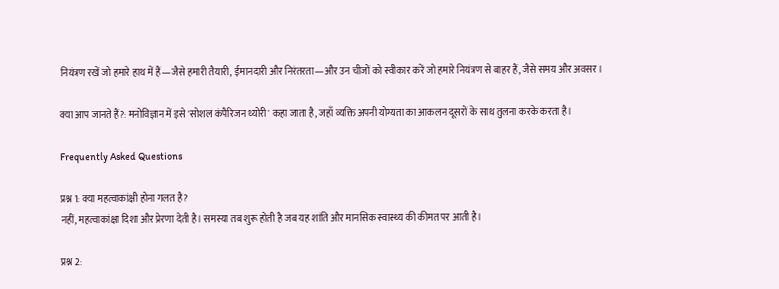नियंत्रण रखें जो हमारे हाथ में हैं—जैसे हमारी तैयारी, ईमानदारी और निरंतरता—और उन चीजों को स्वीकार करें जो हमारे नियंत्रण से बाहर हैं, जैसे समय और अवसर।

क्या आप जानते हैं?: मनोविज्ञान में इसे 'सोशल कंपैरिजन थ्योरी' कहा जाता है, जहाँ व्यक्ति अपनी योग्यता का आकलन दूसरों के साथ तुलना करके करता है।

Frequently Asked Questions

प्रश्न 1: क्या महत्वाकांक्षी होना गलत है?
नहीं, महत्वाकांक्षा दिशा और प्रेरणा देती है। समस्या तब शुरू होती है जब यह शांति और मानसिक स्वास्थ्य की कीमत पर आती है।

प्रश्न 2: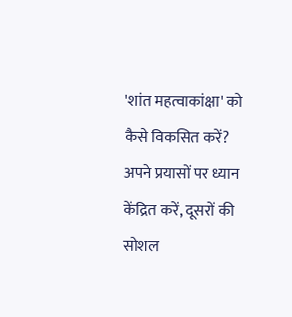'शांत महत्वाकांक्षा' को कैसे विकसित करें?
अपने प्रयासों पर ध्यान केंद्रित करें, दूसरों की सोशल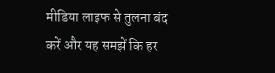मीडिया लाइफ से तुलना बंद करें और यह समझें कि हर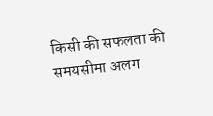किसी की सफलता की समयसीमा अलग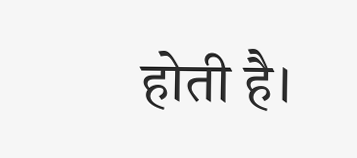होती है।